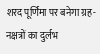शरद पूर्णिमा पर बनेगा ग्रह-नक्षत्रों का दुर्लभ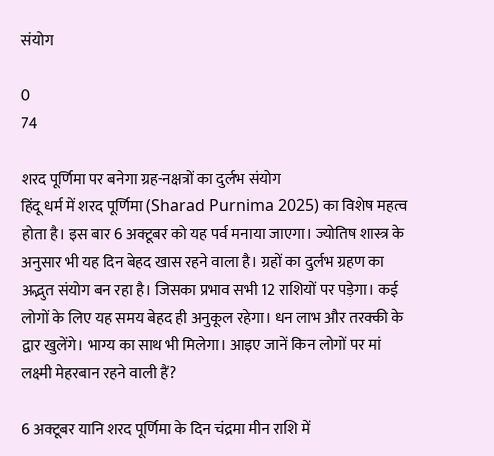संयोग

0
74

शरद पूर्णिमा पर बनेगा ग्रह-नक्षत्रों का दुर्लभ संयोग
हिंदू धर्म में शरद पूर्णिमा (Sharad Purnima 2025) का विशेष महत्व होता है। इस बार 6 अक्टूबर को यह पर्व मनाया जाएगा। ज्योतिष शास्त्र के अनुसार भी यह दिन बेहद खास रहने वाला है। ग्रहों का दुर्लभ ग्रहण का अद्भुत संयोग बन रहा है। जिसका प्रभाव सभी 12 राशियों पर पड़ेगा। कई लोगों के लिए यह समय बेहद ही अनुकूल रहेगा। धन लाभ और तरक्की के द्वार खुलेंगे। भाग्य का साथ भी मिलेगा। आइए जानें किन लोगों पर मां लक्ष्मी मेहरबान रहने वाली हैं?

6 अक्टूबर यानि शरद पूर्णिमा के दिन चंद्रमा मीन राशि में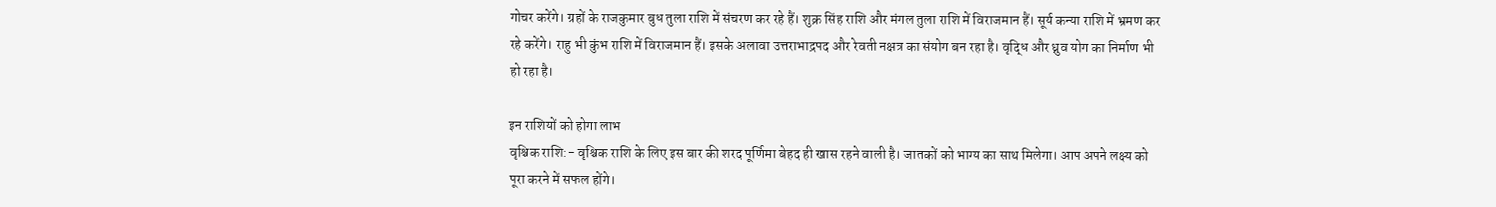गोचर करेंगे। ग्रहों के राजकुमार बुध तुला राशि में संचरण कर रहे हैं। शुक्र सिंह राशि और मंगल तुला राशि में विराजमान हैं। सूर्य कन्या राशि में भ्रमण कर रहे करेंगे। राहु भी कुंभ राशि में विराजमान हैं। इसके अलावा उत्तराभाद्रपद और रेवती नक्षत्र का संयोग बन रहा है। वृद्धि और ध्रुव योग का निर्माण भी हो रहा है।

इन राशियों को होगा लाभ
वृश्चिक राशि:- वृश्चिक राशि के लिए इस बार की शरद पूर्णिमा बेहद ही खास रहने वाली है। जातकों को भाग्य का साथ मिलेगा। आप अपने लक्ष्य को पूरा करने में सफल होंगे।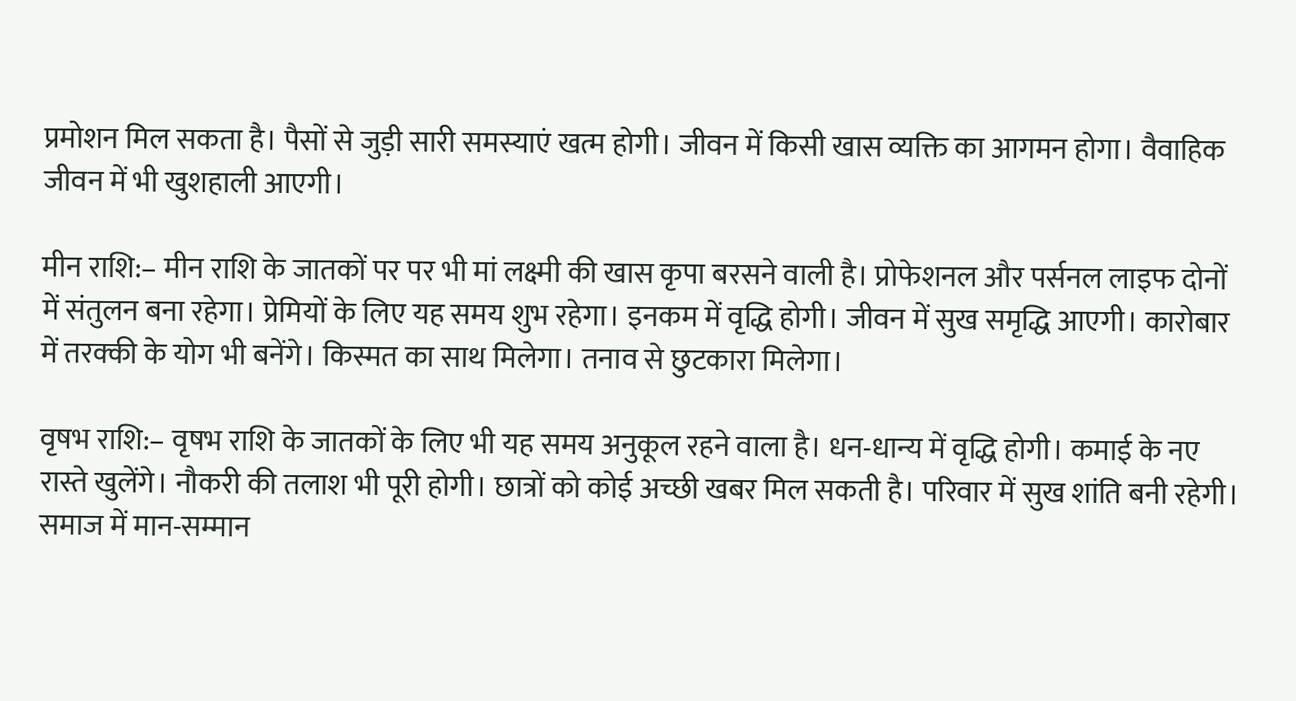प्रमोशन मिल सकता है। पैसों से जुड़ी सारी समस्याएं खत्म होगी। जीवन में किसी खास व्यक्ति का आगमन होगा। वैवाहिक जीवन में भी खुशहाली आएगी।

मीन राशि:– मीन राशि के जातकों पर पर भी मां लक्ष्मी की खास कृपा बरसने वाली है। प्रोफेशनल और पर्सनल लाइफ दोनों में संतुलन बना रहेगा। प्रेमियों के लिए यह समय शुभ रहेगा। इनकम में वृद्धि होगी। जीवन में सुख समृद्धि आएगी। कारोबार में तरक्की के योग भी बनेंगे। किस्मत का साथ मिलेगा। तनाव से छुटकारा मिलेगा।

वृषभ राशि:– वृषभ राशि के जातकों के लिए भी यह समय अनुकूल रहने वाला है। धन-धान्य में वृद्धि होगी। कमाई के नए रास्ते खुलेंगे। नौकरी की तलाश भी पूरी होगी। छात्रों को कोई अच्छी खबर मिल सकती है। परिवार में सुख शांति बनी रहेगी। समाज में मान-सम्मान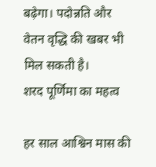बढ़ेगा। पदोन्नति और वेतन वृद्धि की खबर भी मिल सकती है।
शरद पूर्णिमा का महत्व

हर साल आश्विन मास की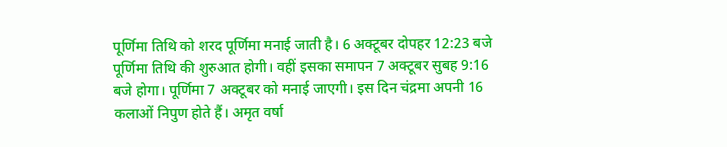पूर्णिमा तिथि को शरद पूर्णिमा मनाई जाती है। 6 अक्टूबर दोपहर 12:23 बजे पूर्णिमा तिथि की शुरुआत होगी। वहीं इसका समापन 7 अक्टूबर सुबह 9:16 बजे होगा। पूर्णिमा 7 अक्टूबर को मनाई जाएगी। इस दिन चंद्रमा अपनी 16 कलाओं निपुण होते हैं। अमृत वर्षा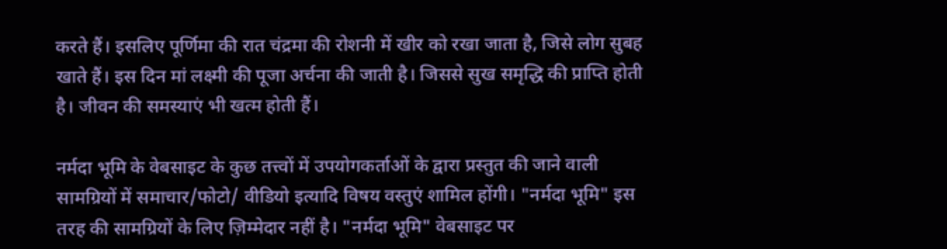करते हैं। इसलिए पूर्णिमा की रात चंद्रमा की रोशनी में खीर को रखा जाता है, जिसे लोग सुबह खाते हैं। इस दिन मां लक्ष्मी की पूजा अर्चना की जाती है। जिससे सुख समृद्धि की प्राप्ति होती है। जीवन की समस्याएं भी खत्म होती हैं।

नर्मदा भूमि के वेबसाइट के कुछ तत्त्वों में उपयोगकर्ताओं के द्वारा प्रस्तुत की जाने वाली सामग्रियों में समाचार/फोटो/ वीडियो इत्यादि विषय वस्तुएं शामिल होंगी। "नर्मदा भूमि" इस तरह की सामग्रियों के लिए ज़िम्मेदार नहीं है। "नर्मदा भूमि" वेबसाइट पर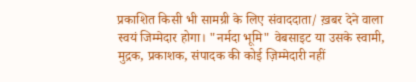प्रकाशित किसी भी सामग्री के लिए संवाददाता/ ख़बर देने वाला स्वयं जिम्मेदार होगा। "नर्मदा भूमि" वेबसाइट या उसके स्वामी, मुद्रक, प्रकाशक, संपादक की कोई ज़िम्मेदारी नहीं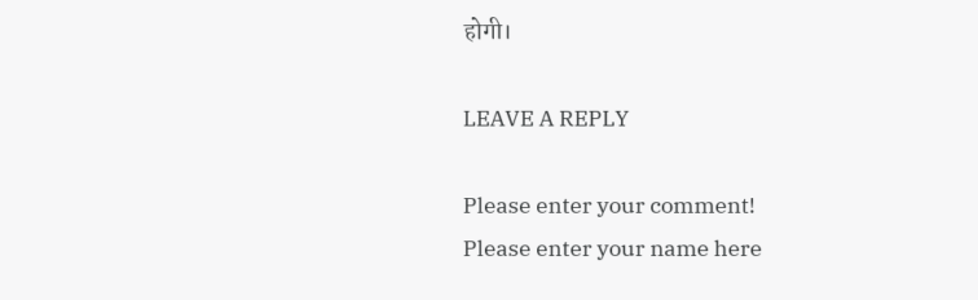होगी।

LEAVE A REPLY

Please enter your comment!
Please enter your name here